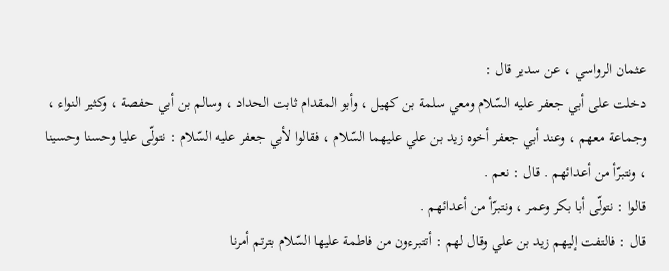عثمان الرواسي ، عن سدير قال :
دخلت على أبي جعفر عليه السّلام ومعي سلمة بن كهيل ، وأبو المقدام ثابت الحداد ، وسالم بن أبي حفصة ، وكثير النواء ، وجماعة معهم ، وعند أبي جعفر أخوه زيد بن علي عليهما السّلام ، فقالوا لأبي جعفر عليه السّلام : نتولّى عليا وحسنا وحسينا ، ونتبرّأ من أعدائهم . قال : نعم .
قالوا : نتولّى أبا بكر وعمر ، ونتبرّأ من أعدائهم .
قال : فالتفت إليهم زيد بن علي وقال لهم : أتتبرءون من فاطمة عليها السّلام بترتم أمرنا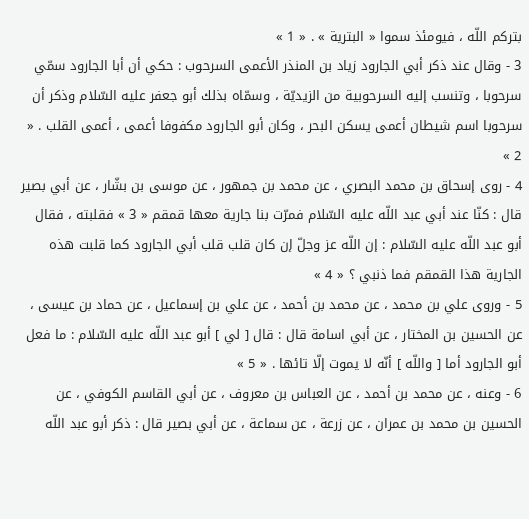بتركم اللّه ، فيومئذ سموا « البترية » . « 1 »
3 - وقال عند ذكر أبي الجارود زياد بن المنذر الأعمى السرحوب : حكي أن أبا الجارود سمّي سرحوبا ، وتنسب إليه السرحوبية من الزيديّة ، وسمّاه بذلك أبو جعفر عليه السّلام وذكر أن سرحوبا اسم شيطان أعمى يسكن البحر ، وكان أبو الجارود مكفوفا أعمى ، أعمى القلب . « 2 »
4 - روى إسحاق بن محمد البصري ، عن محمد بن جمهور ، عن موسى بن بشّار ، عن أبي بصير قال : كنّا عند أبي عبد اللّه عليه السّلام فمرّت بنا جارية معها قمقم « 3 » فقلبته ، فقال أبو عبد اللّه عليه السّلام : إن اللّه عز وجلّ إن كان قلب قلب أبي الجارود كما قلبت هذه الجارية هذا القمقم فما ذنبي ؟ « 4 »
5 - وروى علي بن محمد ، عن محمد بن أحمد ، عن علي بن إسماعيل ، عن حماد بن عيسى ، عن الحسين بن المختار ، عن أبي اسامة قال : قال [ لي ] أبو عبد اللّه عليه السّلام : ما فعل أبو الجارود أما [ واللّه ] أنّه لا يموت إلّا تائها . « 5 »
6 - وعنه ، عن محمد بن أحمد ، عن العباس بن معروف ، عن أبي القاسم الكوفي ، عن الحسين بن محمد بن عمران ، عن زرعة ، عن سماعة ، عن أبي بصير قال : ذكر أبو عبد اللّه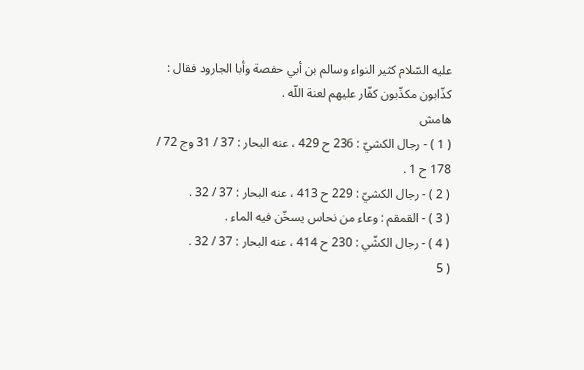عليه السّلام كثير النواء وسالم بن أبي حفصة وأبا الجارود فقال : كذّابون مكذّبون كفّار عليهم لعنة اللّه .
هامش
( 1 ) - رجال الكشيّ : 236 ح 429 ، عنه البحار : 37 / 31 وج 72 / 178 ح 1 .
( 2 ) - رجال الكشيّ : 229 ح 413 ، عنه البحار : 37 / 32 .
( 3 ) - القمقم : وعاء من نحاس يسخّن فيه الماء .
( 4 ) - رجال الكشّي : 230 ح 414 ، عنه البحار : 37 / 32 .
( 5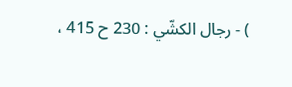) - رجال الكشّي : 230 ح 415 ،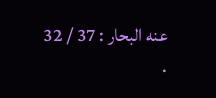عنه البحار : 37 / 32 .